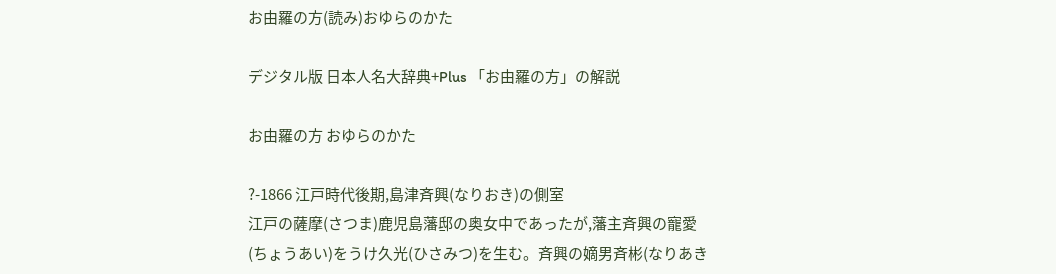お由羅の方(読み)おゆらのかた

デジタル版 日本人名大辞典+Plus 「お由羅の方」の解説

お由羅の方 おゆらのかた

?-1866 江戸時代後期,島津斉興(なりおき)の側室
江戸の薩摩(さつま)鹿児島藩邸の奥女中であったが,藩主斉興の寵愛(ちょうあい)をうけ久光(ひさみつ)を生む。斉興の嫡男斉彬(なりあき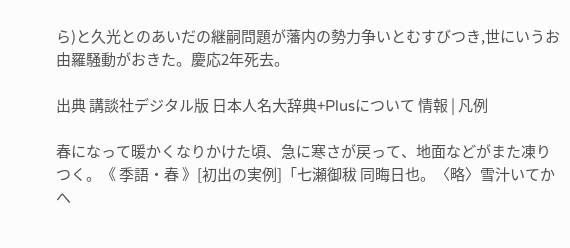ら)と久光とのあいだの継嗣問題が藩内の勢力争いとむすびつき,世にいうお由羅騒動がおきた。慶応2年死去。

出典 講談社デジタル版 日本人名大辞典+Plusについて 情報 | 凡例

春になって暖かくなりかけた頃、急に寒さが戻って、地面などがまた凍りつく。《 季語・春 》[初出の実例]「七瀬御秡 同晦日也。〈略〉雪汁いてかへ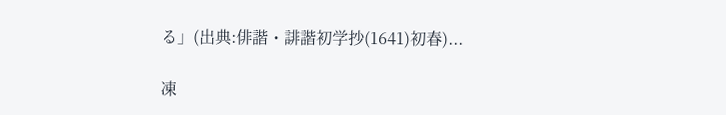る」(出典:俳諧・誹諧初学抄(1641)初春)...

凍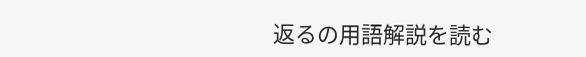返るの用語解説を読む